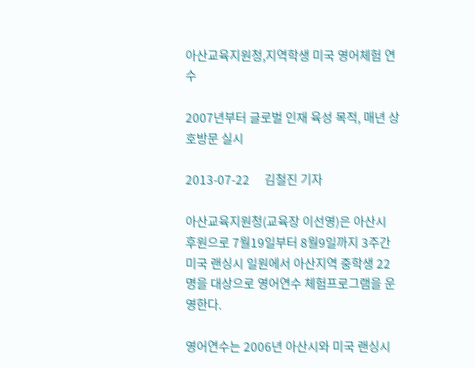아산교육지원청,지역학생 미국 영어체험 연수

2007년부터 글로벌 인재 육성 목적, 매년 상호방문 실시

2013-07-22     김철진 기자

아산교육지원청(교육장 이선영)은 아산시 후원으로 7월19일부터 8월9일까지 3주간 미국 랜싱시 일원에서 아산지역 중학생 22명을 대상으로 영어연수 체험프로그램을 운영한다.

영어연수는 2006년 아산시와 미국 랜싱시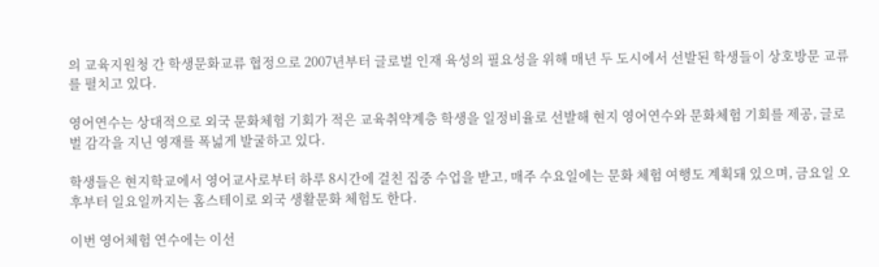의 교육지원청 간 학생문화교류 협정으로 2007년부터 글로벌 인재 육성의 필요성을 위해 매년 두 도시에서 선발된 학생들이 상호방문 교류를 펼치고 있다.

영어연수는 상대적으로 외국 문화체험 기회가 적은 교육취약계층 학생을 일정비율로 선발해 현지 영어연수와 문화체험 기회를 제공, 글로벌 감각을 지닌 영재를 폭넓게 발굴하고 있다.

학생들은 현지학교에서 영어교사로부터 하루 8시간에 걸친 집중 수업을 받고, 매주 수요일에는 문화 체험 여행도 계획돼 있으며, 금요일 오후부터 일요일까지는 홈스테이로 외국 생활문화 체험도 한다.

이번 영어체험 연수에는 이선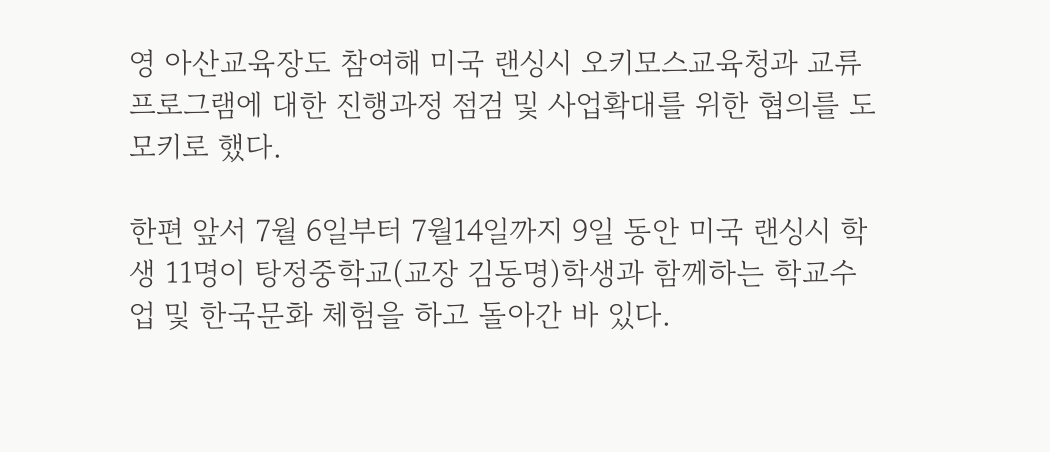영 아산교육장도 참여해 미국 랜싱시 오키모스교육청과 교류 프로그램에 대한 진행과정 점검 및 사업확대를 위한 협의를 도모키로 했다.

한편 앞서 7월 6일부터 7월14일까지 9일 동안 미국 랜싱시 학생 11명이 탕정중학교(교장 김동명)학생과 함께하는 학교수업 및 한국문화 체험을 하고 돌아간 바 있다.